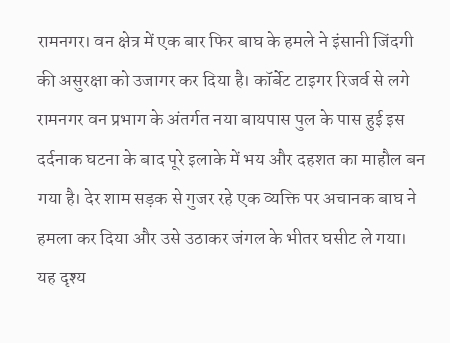रामनगर। वन क्षेत्र में एक बार फिर बाघ के हमले ने इंसानी जिंदगी की असुरक्षा को उजागर कर दिया है। कॉर्बेट टाइगर रिजर्व से लगे रामनगर वन प्रभाग के अंतर्गत नया बायपास पुल के पास हुई इस दर्दनाक घटना के बाद पूरे इलाके में भय और दहशत का माहौल बन गया है। देर शाम सड़क से गुजर रहे एक व्यक्ति पर अचानक बाघ ने हमला कर दिया और उसे उठाकर जंगल के भीतर घसीट ले गया। यह दृश्य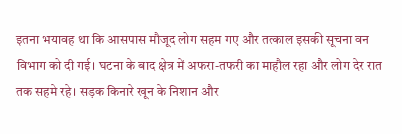इतना भयावह था कि आसपास मौजूद लोग सहम गए और तत्काल इसकी सूचना वन विभाग को दी गई। घटना के बाद क्षेत्र में अफरा-तफरी का माहौल रहा और लोग देर रात तक सहमे रहे। सड़क किनारे खून के निशान और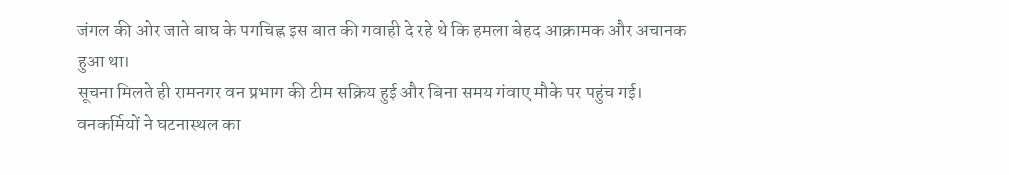जंगल की ओर जाते बाघ के पगचिह्न इस बात की गवाही दे रहे थे कि हमला बेहद आक्रामक और अचानक हुआ था।
सूचना मिलते ही रामनगर वन प्रभाग की टीम सक्रिय हुई और बिना समय गंवाए मौके पर पहुंच गई। वनकर्मियों ने घटनास्थल का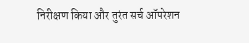निरीक्षण किया और तुरंत सर्च ऑपरेशन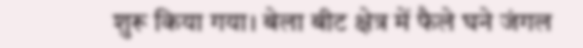शुरू किया गया। बेला बीट क्षेत्र में फैले घने जंगल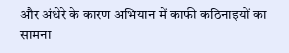और अंधेरे के कारण अभियान में काफी कठिनाइयों का सामना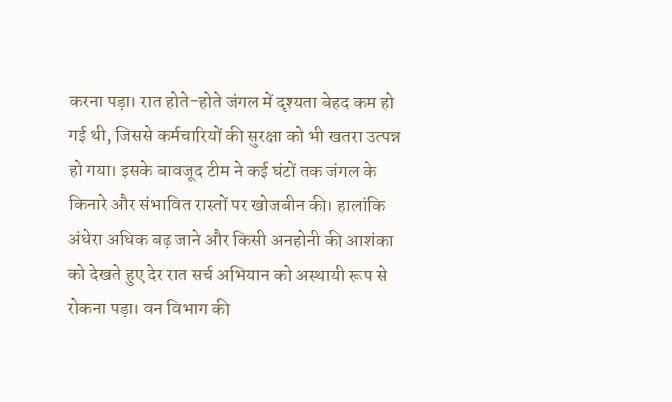करना पड़ा। रात होते-होते जंगल में दृश्यता बेहद कम हो गई थी, जिससे कर्मचारियों की सुरक्षा को भी खतरा उत्पन्न हो गया। इसके बावजूद टीम ने कई घंटों तक जंगल के किनारे और संभावित रास्तों पर खोजबीन की। हालांकि अंधेरा अधिक बढ़ जाने और किसी अनहोनी की आशंका को देखते हुए देर रात सर्च अभियान को अस्थायी रूप से रोकना पड़ा। वन विभाग की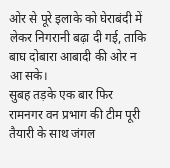ओर से पूरे इलाके को घेराबंदी में लेकर निगरानी बढ़ा दी गई, ताकि बाघ दोबारा आबादी की ओर न आ सके।
सुबह तड़के एक बार फिर रामनगर वन प्रभाग की टीम पूरी तैयारी के साथ जंगल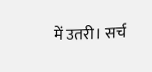में उतरी। सर्च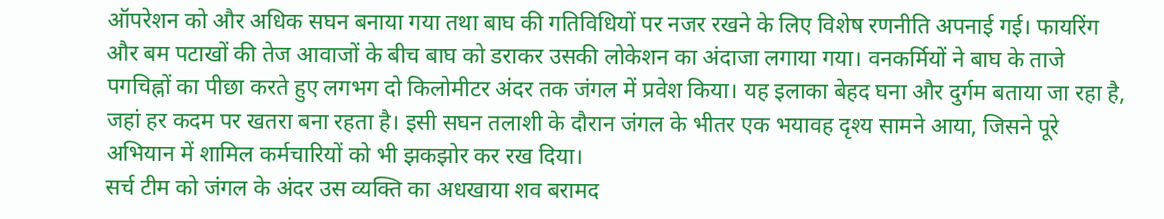ऑपरेशन को और अधिक सघन बनाया गया तथा बाघ की गतिविधियों पर नजर रखने के लिए विशेष रणनीति अपनाई गई। फायरिंग और बम पटाखों की तेज आवाजों के बीच बाघ को डराकर उसकी लोकेशन का अंदाजा लगाया गया। वनकर्मियों ने बाघ के ताजे पगचिह्नों का पीछा करते हुए लगभग दो किलोमीटर अंदर तक जंगल में प्रवेश किया। यह इलाका बेहद घना और दुर्गम बताया जा रहा है, जहां हर कदम पर खतरा बना रहता है। इसी सघन तलाशी के दौरान जंगल के भीतर एक भयावह दृश्य सामने आया, जिसने पूरे अभियान में शामिल कर्मचारियों को भी झकझोर कर रख दिया।
सर्च टीम को जंगल के अंदर उस व्यक्ति का अधखाया शव बरामद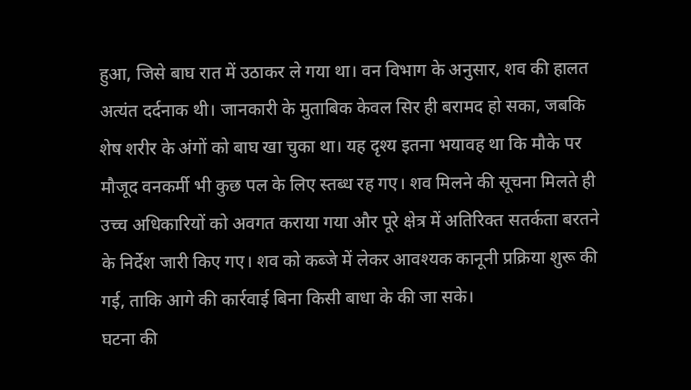हुआ, जिसे बाघ रात में उठाकर ले गया था। वन विभाग के अनुसार, शव की हालत अत्यंत दर्दनाक थी। जानकारी के मुताबिक केवल सिर ही बरामद हो सका, जबकि शेष शरीर के अंगों को बाघ खा चुका था। यह दृश्य इतना भयावह था कि मौके पर मौजूद वनकर्मी भी कुछ पल के लिए स्तब्ध रह गए। शव मिलने की सूचना मिलते ही उच्च अधिकारियों को अवगत कराया गया और पूरे क्षेत्र में अतिरिक्त सतर्कता बरतने के निर्देश जारी किए गए। शव को कब्जे में लेकर आवश्यक कानूनी प्रक्रिया शुरू की गई, ताकि आगे की कार्रवाई बिना किसी बाधा के की जा सके।
घटना की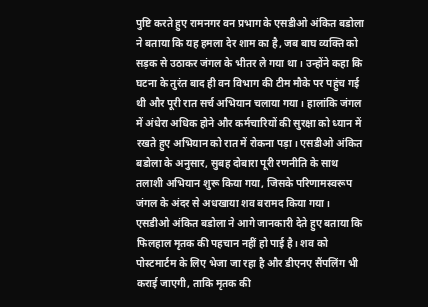पुष्टि करते हुए रामनगर वन प्रभाग के एसडीओ अंकित बडोला ने बताया कि यह हमला देर शाम का है, जब बाघ व्यक्ति को सड़क से उठाकर जंगल के भीतर ले गया था। उन्होंने कहा कि घटना के तुरंत बाद ही वन विभाग की टीम मौके पर पहुंच गई थी और पूरी रात सर्च अभियान चलाया गया। हालांकि जंगल में अंधेरा अधिक होने और कर्मचारियों की सुरक्षा को ध्यान में रखते हुए अभियान को रात में रोकना पड़ा। एसडीओ अंकित बडोला के अनुसार, सुबह दोबारा पूरी रणनीति के साथ तलाशी अभियान शुरू किया गया, जिसके परिणामस्वरूप जंगल के अंदर से अधखाया शव बरामद किया गया।
एसडीओ अंकित बडोला ने आगे जानकारी देते हुए बताया कि फिलहाल मृतक की पहचान नहीं हो पाई है। शव को पोस्टमार्टम के लिए भेजा जा रहा है और डीएनए सैंपलिंग भी कराई जाएगी, ताकि मृतक की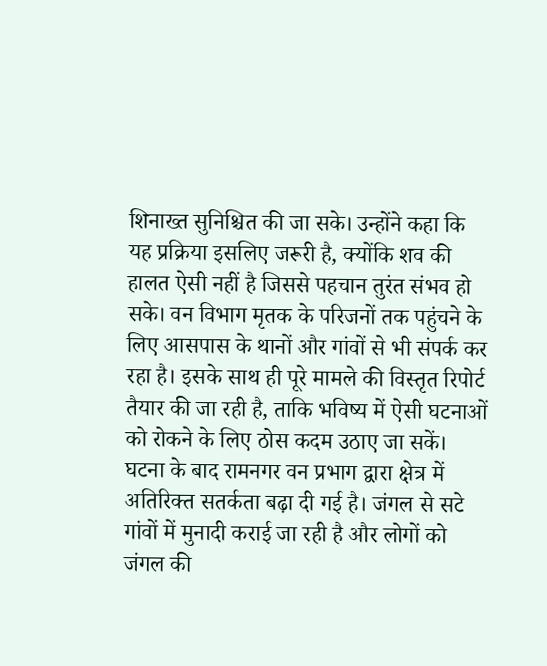शिनाख्त सुनिश्चित की जा सके। उन्होंने कहा कि यह प्रक्रिया इसलिए जरूरी है, क्योंकि शव की हालत ऐसी नहीं है जिससे पहचान तुरंत संभव हो सके। वन विभाग मृतक के परिजनों तक पहुंचने के लिए आसपास के थानों और गांवों से भी संपर्क कर रहा है। इसके साथ ही पूरे मामले की विस्तृत रिपोर्ट तैयार की जा रही है, ताकि भविष्य में ऐसी घटनाओं को रोकने के लिए ठोस कदम उठाए जा सकें।
घटना के बाद रामनगर वन प्रभाग द्वारा क्षेत्र में अतिरिक्त सतर्कता बढ़ा दी गई है। जंगल से सटे गांवों में मुनादी कराई जा रही है और लोगों को जंगल की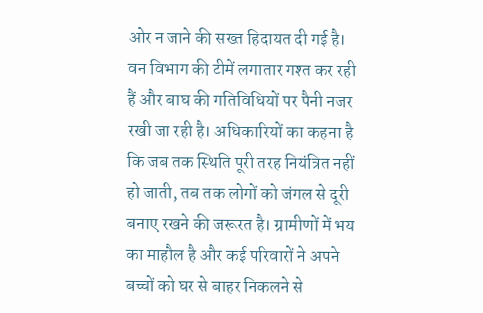ओर न जाने की सख्त हिदायत दी गई है। वन विभाग की टीमें लगातार गश्त कर रही हैं और बाघ की गतिविधियों पर पैनी नजर रखी जा रही है। अधिकारियों का कहना है कि जब तक स्थिति पूरी तरह नियंत्रित नहीं हो जाती, तब तक लोगों को जंगल से दूरी बनाए रखने की जरूरत है। ग्रामीणों में भय का माहौल है और कई परिवारों ने अपने बच्चों को घर से बाहर निकलने से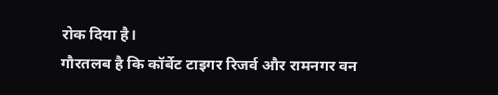रोक दिया है।
गौरतलब है कि कॉर्बेट टाइगर रिजर्व और रामनगर वन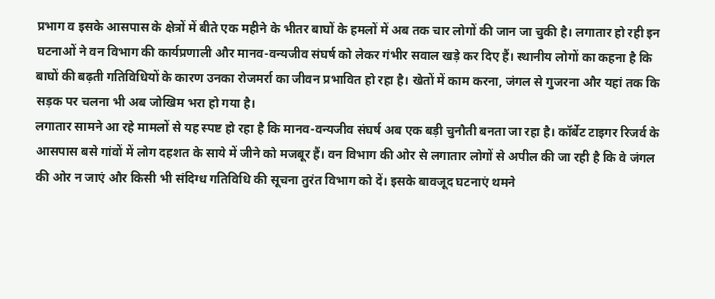प्रभाग व इसके आसपास के क्षेत्रों में बीते एक महीने के भीतर बाघों के हमलों में अब तक चार लोगों की जान जा चुकी है। लगातार हो रही इन घटनाओं ने वन विभाग की कार्यप्रणाली और मानव-वन्यजीव संघर्ष को लेकर गंभीर सवाल खड़े कर दिए हैं। स्थानीय लोगों का कहना है कि बाघों की बढ़ती गतिविधियों के कारण उनका रोजमर्रा का जीवन प्रभावित हो रहा है। खेतों में काम करना, जंगल से गुजरना और यहां तक कि सड़क पर चलना भी अब जोखिम भरा हो गया है।
लगातार सामने आ रहे मामलों से यह स्पष्ट हो रहा है कि मानव-वन्यजीव संघर्ष अब एक बड़ी चुनौती बनता जा रहा है। कॉर्बेट टाइगर रिजर्व के आसपास बसे गांवों में लोग दहशत के साये में जीने को मजबूर हैं। वन विभाग की ओर से लगातार लोगों से अपील की जा रही है कि वे जंगल की ओर न जाएं और किसी भी संदिग्ध गतिविधि की सूचना तुरंत विभाग को दें। इसके बावजूद घटनाएं थमने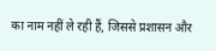का नाम नहीं ले रही हैं, जिससे प्रशासन और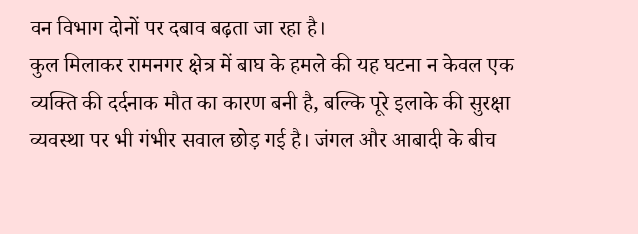वन विभाग दोनों पर दबाव बढ़ता जा रहा है।
कुल मिलाकर रामनगर क्षेत्र में बाघ के हमले की यह घटना न केवल एक व्यक्ति की दर्दनाक मौत का कारण बनी है, बल्कि पूरे इलाके की सुरक्षा व्यवस्था पर भी गंभीर सवाल छोड़ गई है। जंगल और आबादी के बीच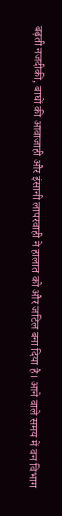बढ़ती नजदीकी, बाघों की आवाजाही और इंसानी लापरवाही ने हालात को और जटिल बना दिया है। आने वाले समय में वन विभाग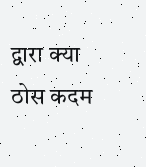द्वारा क्या ठोस कदम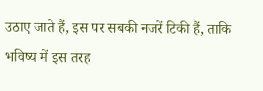उठाए जाते हैं, इस पर सबकी नजरें टिकी हैं, ताकि भविष्य में इस तरह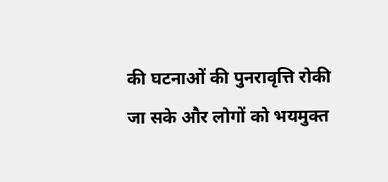की घटनाओं की पुनरावृत्ति रोकी जा सके और लोगों को भयमुक्त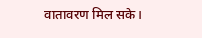वातावरण मिल सके।